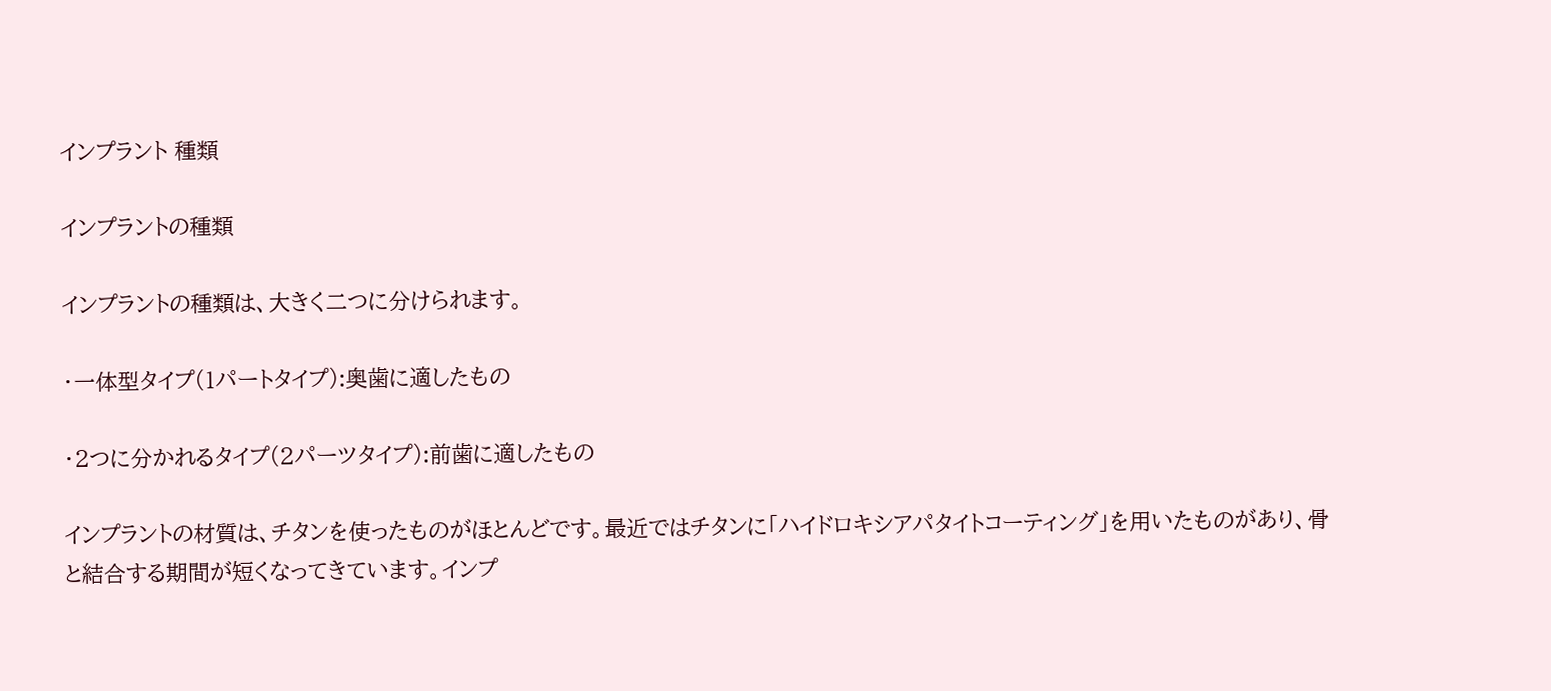インプラント 種類

インプラントの種類

インプラントの種類は、大きく二つに分けられます。

・一体型タイプ(1パートタイプ):奥歯に適したもの

・2つに分かれるタイプ(2パーツタイプ):前歯に適したもの

インプラントの材質は、チタンを使ったものがほとんどです。最近ではチタンに「ハイドロキシアパタイトコーティング」を用いたものがあり、骨と結合する期間が短くなってきています。インプ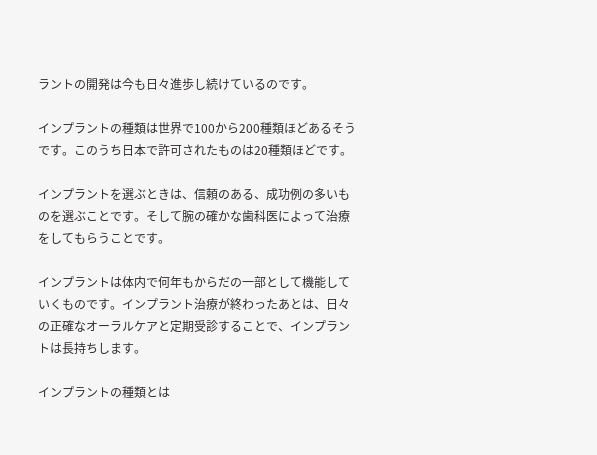ラントの開発は今も日々進歩し続けているのです。

インプラントの種類は世界で100から200種類ほどあるそうです。このうち日本で許可されたものは20種類ほどです。

インプラントを選ぶときは、信頼のある、成功例の多いものを選ぶことです。そして腕の確かな歯科医によって治療をしてもらうことです。

インプラントは体内で何年もからだの一部として機能していくものです。インプラント治療が終わったあとは、日々の正確なオーラルケアと定期受診することで、インプラントは長持ちします。

インプラントの種類とは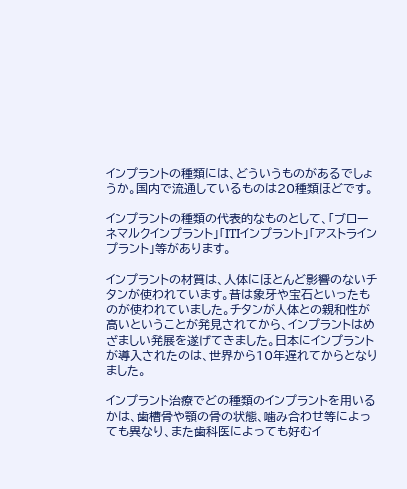インプラントの種類には、どういうものがあるでしょうか。国内で流通しているものは20種類ほどです。

インプラントの種類の代表的なものとして、「ブローネマルクインプラント」「ITIインプラント」「アストラインプラント」等があります。

インプラントの材質は、人体にほとんど影響のないチタンが使われています。昔は象牙や宝石といったものが使われていました。チタンが人体との親和性が高いということが発見されてから、インプラントはめざましい発展を遂げてきました。日本にインプラントが導入されたのは、世界から10年遅れてからとなりました。

インプラント治療でどの種類のインプラントを用いるかは、歯槽骨や顎の骨の状態、噛み合わせ等によっても異なり、また歯科医によっても好むイ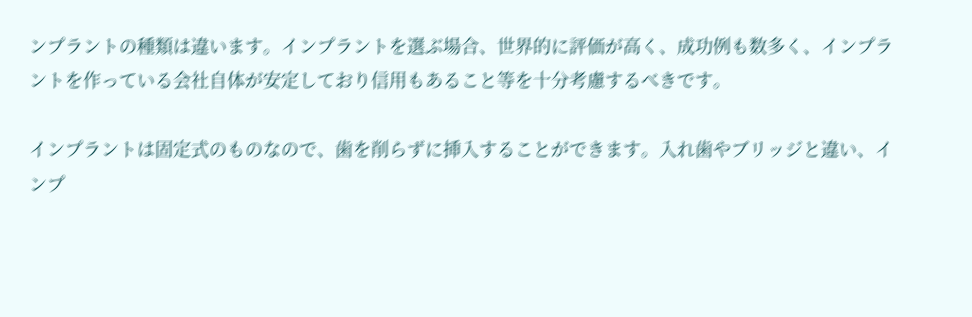ンプラントの種類は違います。インプラントを選ぶ場合、世界的に評価が高く、成功例も数多く、インプラントを作っている会社自体が安定しており信用もあること等を十分考慮するべきです。

インプラントは固定式のものなので、歯を削らずに挿入することができます。入れ歯やブリッジと違い、インプ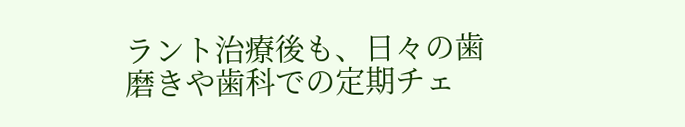ラント治療後も、日々の歯磨きや歯科での定期チェ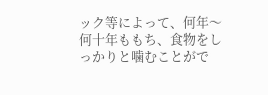ック等によって、何年〜何十年ももち、食物をしっかりと噛むことがで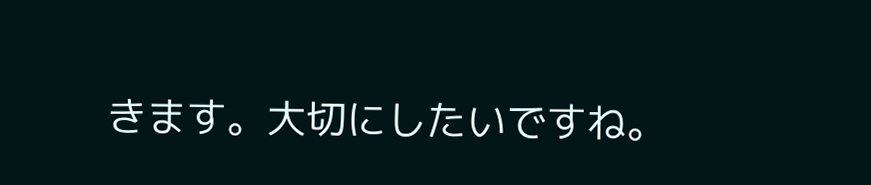きます。大切にしたいですね。